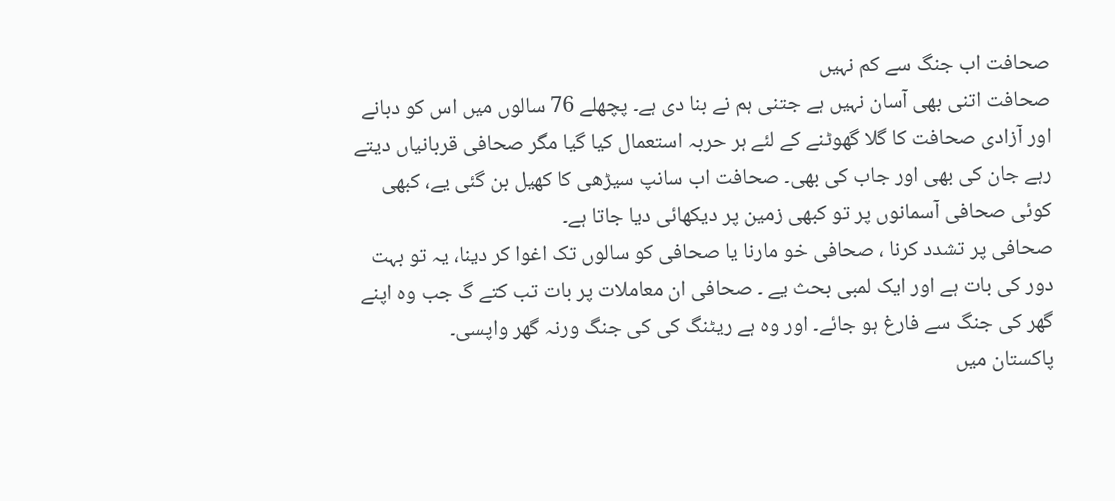صحافت اب جنگ سے کم نہیں
صحافت اتنی بھی آسان نہیں ہے جتنی ہم نے بنا دی ہے۔ پچھلے 76 سالوں میں اس کو دبانے اور آزادی صحافت کا گلا گھوٹنے کے لئے ہر حربہ استعمال کیا گیا مگر صحافی قربانیاں دیتے رہے جان کی بھی اور جاب کی بھی۔ صحافت اب سانپ سیڑھی کا کھیل بن گئی یے، کبھی کوئی صحافی آسمانوں پر تو کبھی زمین پر دیکھائی دیا جاتا ہے۔
صحافی پر تشدد کرنا ، صحافی خو مارنا یا صحافی کو سالوں تک اغوا کر دینا، یہ تو بہت دور کی بات ہے اور ایک لمبی بحث یے ۔ صحافی ان معاملات پر بات تب کتے گ جب وہ اپنے گھر کی جنگ سے فارغ ہو جائے۔ اور وہ ہے ریٹنگ کی کی جنگ ورنہ گھر واپسی۔
پاکستان میں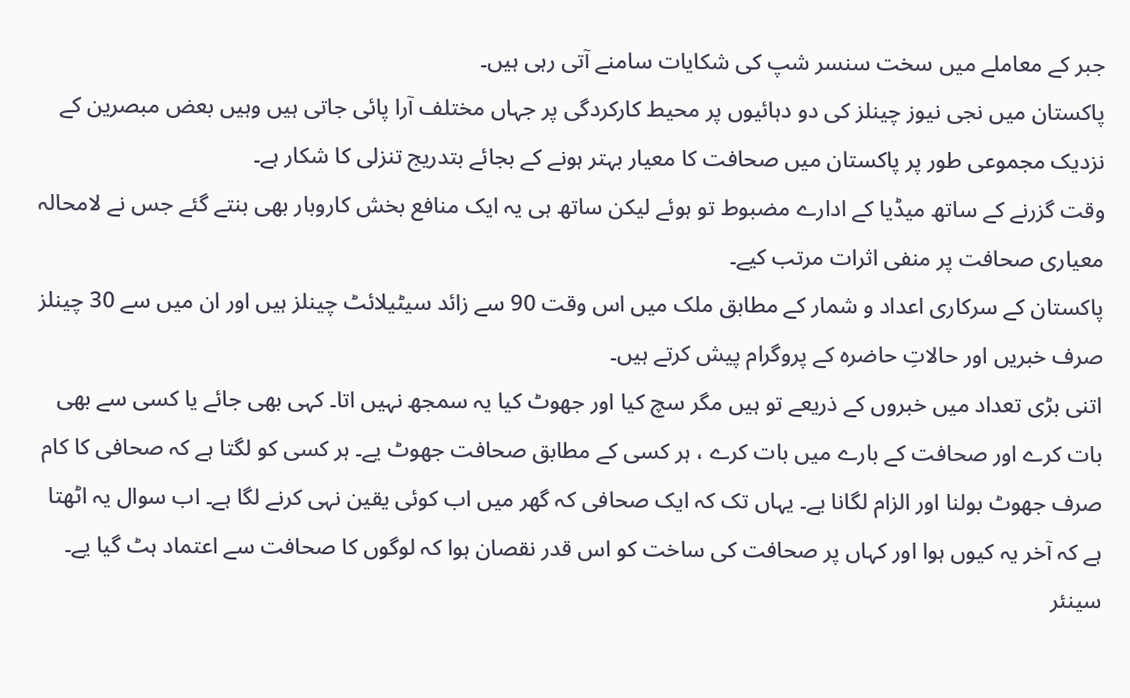جبر کے معاملے میں سخت سنسر شپ کی شکایات سامنے آتی رہی ہیں۔
پاکستان میں نجی نیوز چینلز کی دو دہائیوں پر محیط کارکردگی پر جہاں مختلف آرا پائی جاتی ہیں وہیں بعض مبصرین کے نزدیک مجموعی طور پر پاکستان میں صحافت کا معیار بہتر ہونے کے بجائے بتدریج تنزلی کا شکار ہے۔
وقت گزرنے کے ساتھ میڈیا کے ادارے مضبوط تو ہوئے لیکن ساتھ ہی یہ ایک منافع بخش کاروبار بھی بنتے گئے جس نے لامحالہ معیاری صحافت پر منفی اثرات مرتب کیے۔
پاکستان کے سرکاری اعداد و شمار کے مطابق ملک میں اس وقت 90 سے زائد سیٹیلائٹ چینلز ہیں اور ان میں سے 30 چینلز صرف خبریں اور حالاتِ حاضرہ کے پروگرام پیش کرتے ہیں۔
اتنی بڑی تعداد میں خبروں کے ذریعے تو ہیں مگر سچ کیا اور جھوٹ کیا یہ سمجھ نہیں اتا۔ کہی بھی جائے یا کسی سے بھی بات کرے اور صحافت کے بارے میں بات کرے ، ہر کسی کے مطابق صحافت جھوٹ یے۔ ہر کسی کو لگتا ہے کہ صحافی کا کام صرف جھوٹ بولنا اور الزام لگانا یے۔ یہاں تک کہ ایک صحافی کہ گھر میں اب کوئی یقین نہی کرنے لگا ہے۔ اب سوال یہ اٹھتا ہے کہ آخر یہ کیوں ہوا اور کہاں پر صحافت کی ساخت کو اس قدر نقصان ہوا کہ لوگوں کا صحافت سے اعتماد ہٹ گیا یے۔
سینئر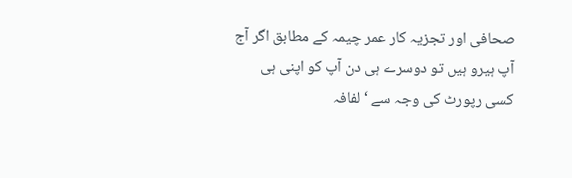صحافی اور تجزیہ کار عمر چیمہ کے مطابق اگر آج آپ ہیرو ہیں تو دوسرے ہی دن آپ کو اپنی ہی کسی رپورٹ کی وجہ سے ‘لفافہ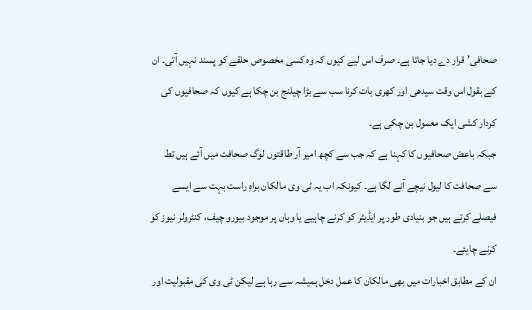صحافی’ قرار دے دیا جاتا ہے۔ صرف اس لیے کیوں کہ وہ کسی مخصوص حلقے کو پسند نہیں آتی۔ ان کے بقول اس وقت سیدھی اور کھری بات کرنا سب سے بڑا چیلنج بن چکا ہے کیوں کہ صحافیوں کی کردار کشی ایک معمول بن چکی ہے۔
جبکہ باعض صحافیوں کا کہنا ہے کہ جب سے کچھ امیر آر طاقتوں لوگ صحافت میں آئے ہیں تط سے صحافت کا لیول نیچے آنے لگا ہے۔ کیونکہ اب یہ ٹی وی مالکان براہِ راست بہت سے ایسے فیصلے کرتے ہیں جو بنیادی طور پر ایڈیٹر کو کرنے چاہیے یا وہاں پر موجود بیورو چیف، کنٹرولر نیوز کو کرنے چایئے۔
ان کے مطابق اخبارات میں بھی مالکان کا عمل دخل ہمیشہ سے رہا ہے لیکن ٹی وی کی مقبولیت اور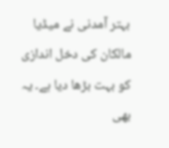بہتر آمدنی نے میڈیا مالکان کی دخل اندازی کو بہت بڑھا دیا ہے۔ یہ بھی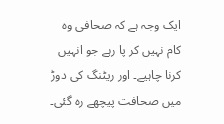ایک وجہ ہے کہ صحافی وہ کام نہیں کر پا رہے جو انہیں کرنا چاہیے۔ اور ریٹنگ کی دوڑ میں صحافت پیچھے رہ گئی۔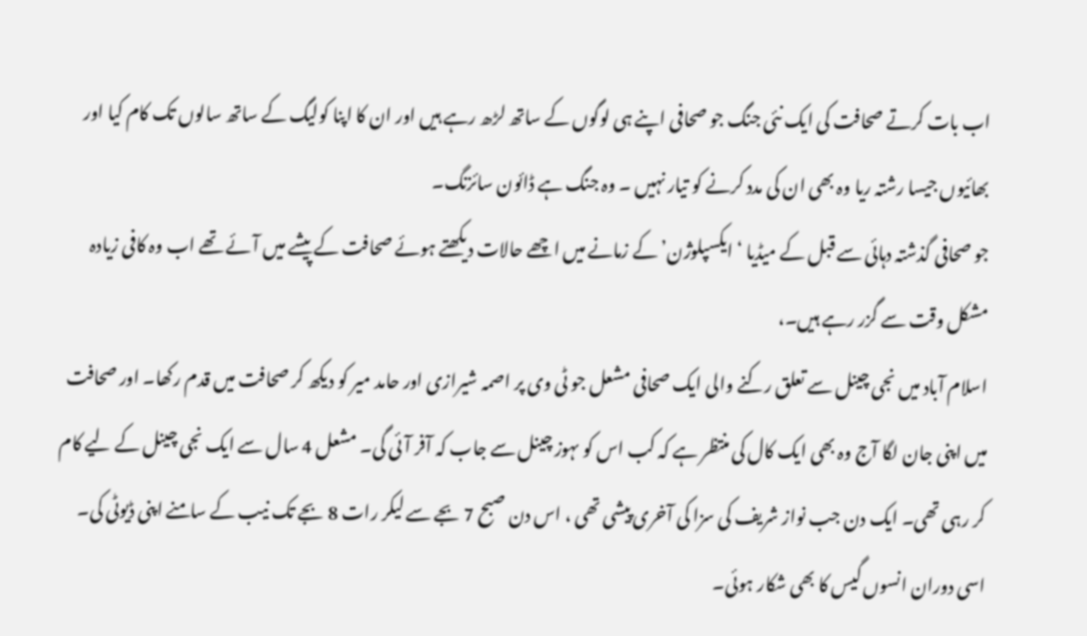اب بات کرتے صحافت کی ایک نئی جنگ جو صحافی اپنے ہی لوگوں کے ساتھ لڑھ رہے ہیں اور ان کا اپنا کولیگ کے ساتھ سالوں تک کام کیا اور بھائیوں جیسا رشتہ ریا وہ بھی ان کی مدد کرنے کو تیار نہیں ۔ وہ جنگ ہے ڈائون سائزنگ۔
جو صحافی گذشتہ دہائی سے قبل کے میڈیا ‘ایکسپلوژن’ کے زمانے میں اچھے حالات دیکھتے ہوئے صحافت کے پیشے میں آئے تھے اب وہ کافی زیادہ مشکل وقت سے گزر رہے ہیں۔،
اسلام آباد میں نجی چینل سے تعلق رکنے والی ایک صحافی مشعل جو ٹی وی پر اصمہ شیرازی اور حامد میر کو دیکھ کر صحافت میں قدم رکھا۔ اور صحافت میں اپنی جان لگا آج وہ بھی ایک کال کی منتظر ہے کہ کب اس کو ںہوز چینل سے جاب کہ آفر آئی گی۔ مشعل 4 سال سے ایک نجی چینل کے لیے کام کر رہی تھی۔ ایک دن جب نواز شریف کی سزا کی آخری پیشی تھی ، اس دن صبح 7 بجے سے لیکر رات 8 بجے تک نیب کے سامنے اپنی ڈیوٹی کی۔ اسی دوران انسوں گیس کا بھی شکار ہوئی۔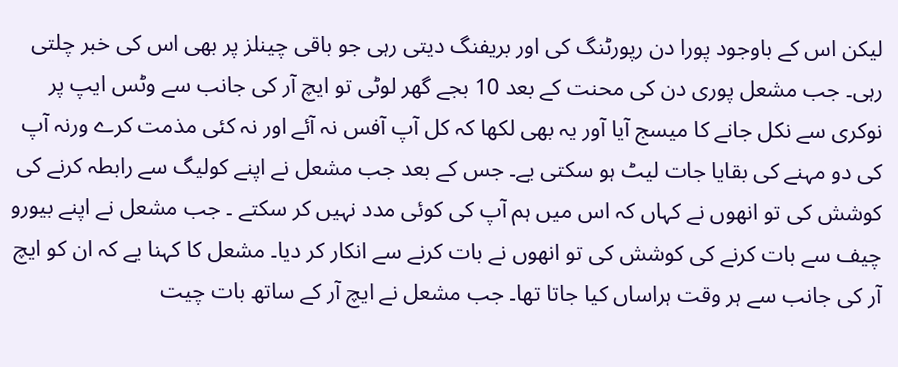لیکن اس کے باوجود پورا دن رپورٹنگ کی اور بریفنگ دیتی رہی جو باقی چینلز پر بھی اس کی خبر چلتی رہی۔ جب مشعل پوری دن کی محنت کے بعد 10 بجے گھر لوٹی تو ایچ آر کی جانب سے وٹس ایپ پر نوکری سے نکل جانے کا میسج آیا آور یہ بھی لکھا کہ کل آپ آفس نہ آئے اور نہ کئی مذمت کرے ورنہ آپ کی دو مہنے کی بقایا جات لیٹ ہو سکتی یے۔ جس کے بعد جب مشعل نے اپنے کولیگ سے رابطہ کرنے کی کوشش کی تو انھوں نے کہاں کہ اس میں ہم آپ کی کوئی مدد نہیں کر سکتے ۔ جب مشعل نے اپنے بیورو چیف سے بات کرنے کی کوشش کی تو انھوں نے بات کرنے سے انکار کر دیا۔ مشعل کا کہنا یے کہ ان کو ایچ آر کی جانب سے ہر وقت ہراساں کیا جاتا تھا۔ جب مشعل نے ایچ آر کے ساتھ بات چیت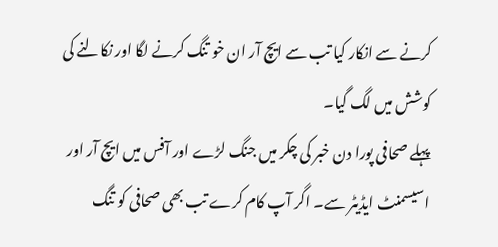کرنے سے انکار کیا تب سے ایچ آر ان خو تنگ کرنے لگا اور نکالنے کی کوشش میں لگ گیا۔
پہلے صحافی پورا دن خبر کی چکر میں جنگ لڑے اور آفس میں ایچ آر اور اسیسمنٹ ایڈیٹر سے۔ اگر آپ کام کرے تب بھی صحافی کو تنگ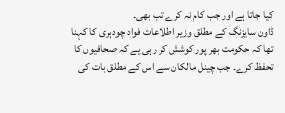کیا جاتا ہے اور جب کام نہ کرے تب بھی۔
ڈاون سایزنگ کے مطلق وزیر اطلاعات فواد چودہری کا کہنا تھا کہ حکومت بھر پور کوشش کر رہی یے کہ صحافیوں کا تحفظ کرے۔ جب چینل مالکان سے اس کے مطلق بات کی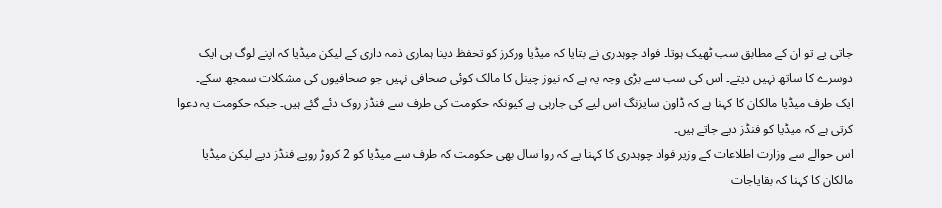جاتی یے تو ان کے مطابق سب ٹھیک ہوتا۔ فواد چوہدری نے بتایا کہ میڈیا ورکرز کو تحفظ دینا ہماری ذمہ داری کے لیکن میڈیا کہ اپنے لوگ ہی ایک دوسرے کا ساتھ نہیں دیتے۔ اس کی سب سے بڑی وجہ یہ ہے کہ نیوز چینل کا مالک کوئی صحافی نہیں جو صحافیوں کی مشکلات سمجھ سکے۔
ایک طرف میڈیا مالکان کا کہنا ہے کہ ڈاون سایزنگ اس لیے کی جارہی ہے کیونکہ حکومت کی طرف سے فنڈز روک دئے گئے ہیں۔ جبکہ حکومت یہ دعوا کرتی ہے کہ میڈیا کو فنڈز دیے جاتے ہیں۔
اس حوالے سے وزارت اطلاعات کے وزیر فواد چوہدری کا کہنا یے کہ روا سال بھی حکومت کہ طرف سے میڈیا کو 2 کروڑ روپے فنڈز دیے لیکن میڈیا مالکان کا کہنا کہ بقایاجات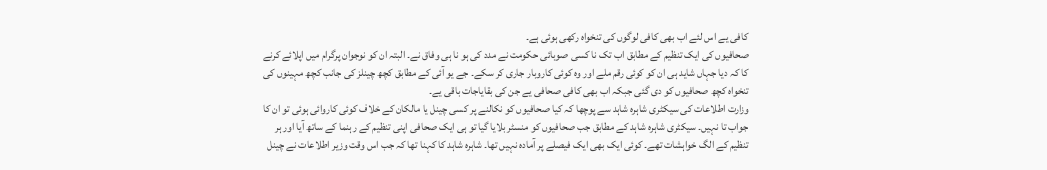کافی یے اس لئے اب بھی کافی لوگوں کی تنخواہ رکھی ہوئی ہے۔
صحافیوں کی ایک تنظیم کے مطابق اب تک نا کسی صوبائی حکومت نے مدد کی ہو نا ہی وفاق نے۔ البتہ ان کو نوجوان پرگرام میں اپلائے کرنے کا کہ دیا جہاں شاید ہی ان کو کوئی رقم ملے اور وہ کوئی کاروبار جاری کر سکے۔ جے یو آئی کے مطابق کچھ چینلز کی جانب کچھ مہینوں کی تنخواہ کچھ صحافیوں کو دی گئی جبکہ اب بھی کافی صحافی یے جن کی بقایاجات باقی یے۔
وزارت اطلاعات کی سیکٹری شاہرہ شاہد سے پوچھا کہ کیا صحافیوں کو نکالنے پر کسی چینل یا مالکان کے خلاف کوئی کاروائی ہوئی تو ان کا جواب تا نہیں۔ سیکٹری شاہرہ شاہد کے مطابق جب صحافیوں کو منسٹر بلایا گیا تو ہی ایک صحافی اپنی تنظیم کے رہنما کے ساتھ آیا اور ہر تنظیم کے الگ خواہشات تھے۔ کوئی ایک بھی ایک فیصلے پر آمادہ نہیں تھا۔ شاہرہ شاہد کا کہنا تھا کہ جب اس وقت وزیر اطلاعات نے چینل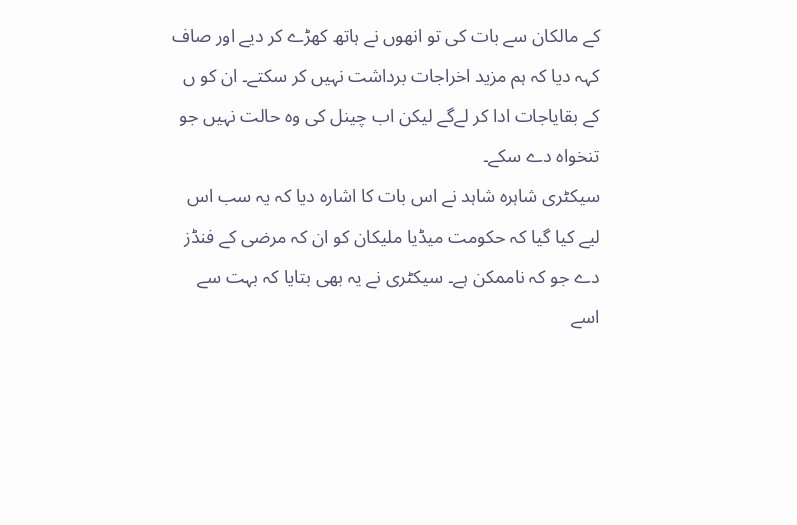کے مالکان سے بات کی تو انھوں نے ہاتھ کھڑے کر دیے اور صاف کہہ دیا کہ ہم مزید اخراجات برداشت نہیں کر سکتے۔ ان کو ں کے بقایاجات ادا کر لےگے لیکن اب چینل کی وہ حالت نہیں جو تنخواہ دے سکے۔
سیکٹری شاہرہ شاہد نے اس بات کا اشارہ دیا کہ یہ سب اس لیے کیا گیا کہ حکومت میڈیا ملیکان کو ان کہ مرضی کے فنڈز دے جو کہ ناممکن ہے۔ سیکٹری نے یہ بھی بتایا کہ بہت سے اسے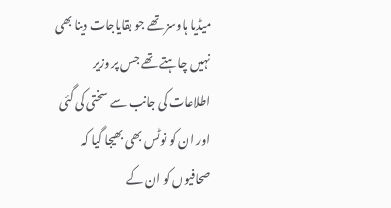میڈیا ہاوسز تھے جو بقایاجات دینا بھی نہیں چاہتے تھے جس پر وزیر اطلاعات کی جانب سے سختی کی گئی اور ان کو نوٹس بھی بھیجا گیا کہ صحافیوں کو ان کے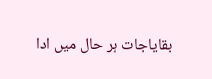بقایاجات ہر حال میں ادا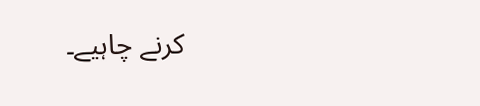کرنے چاہیے۔